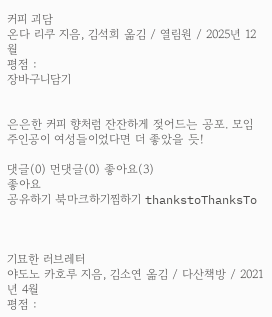커피 괴담
온다 리쿠 지음, 김석희 옮김 / 열림원 / 2025년 12월
평점 :
장바구니담기


은은한 커피 향처럼 잔잔하게 젖어드는 공포. 모임 주인공이 여성들이었다면 더 좋았을 듯!

댓글(0) 먼댓글(0) 좋아요(3)
좋아요
공유하기 북마크하기찜하기 thankstoThanksTo



기묘한 러브레터
야도노 카호루 지음, 김소연 옮김 / 다산책방 / 2021년 4월
평점 :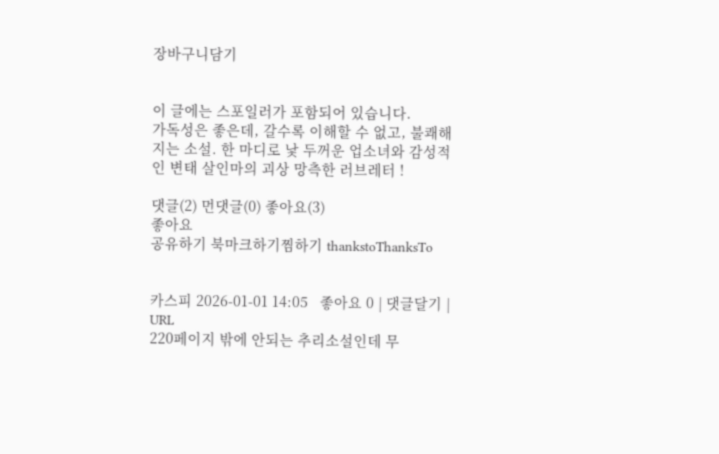장바구니담기


이 글에는 스포일러가 포함되어 있습니다.
가독성은 좋은데, 갈수록 이해할 수 없고, 불쾌해지는 소설. 한 마디로 낯 두꺼운 업소녀와 감성적인 변태 살인마의 괴상 망측한 러브레터 !

댓글(2) 먼댓글(0) 좋아요(3)
좋아요
공유하기 북마크하기찜하기 thankstoThanksTo


카스피 2026-01-01 14:05   좋아요 0 | 댓글달기 | URL
220페이지 밖에 안되는 추리소설인데 무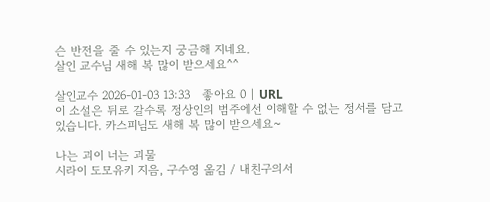슨 반전을 줄 수 있는지 궁금해 지네요.
살인 교수님 새해 복 많이 받으세요^^

살인교수 2026-01-03 13:33   좋아요 0 | URL
이 소설은 뒤로 갈수록 정상인의 범주에선 이해할 수 없는 정서를 담고 있습니다. 카스피님도 새해 복 많이 받으세요~

나는 괴이 너는 괴물
시라이 도모유키 지음, 구수영 옮김 / 내친구의서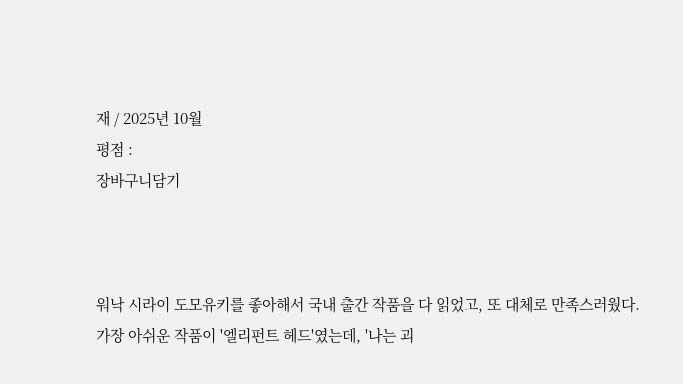재 / 2025년 10월
평점 :
장바구니담기



워낙 시라이 도모유키를 좋아해서 국내 출간 작품을 다 읽었고, 또 대체로 만족스러웠다. 가장 아쉬운 작품이 '엘리펀트 헤드'였는데, '나는 괴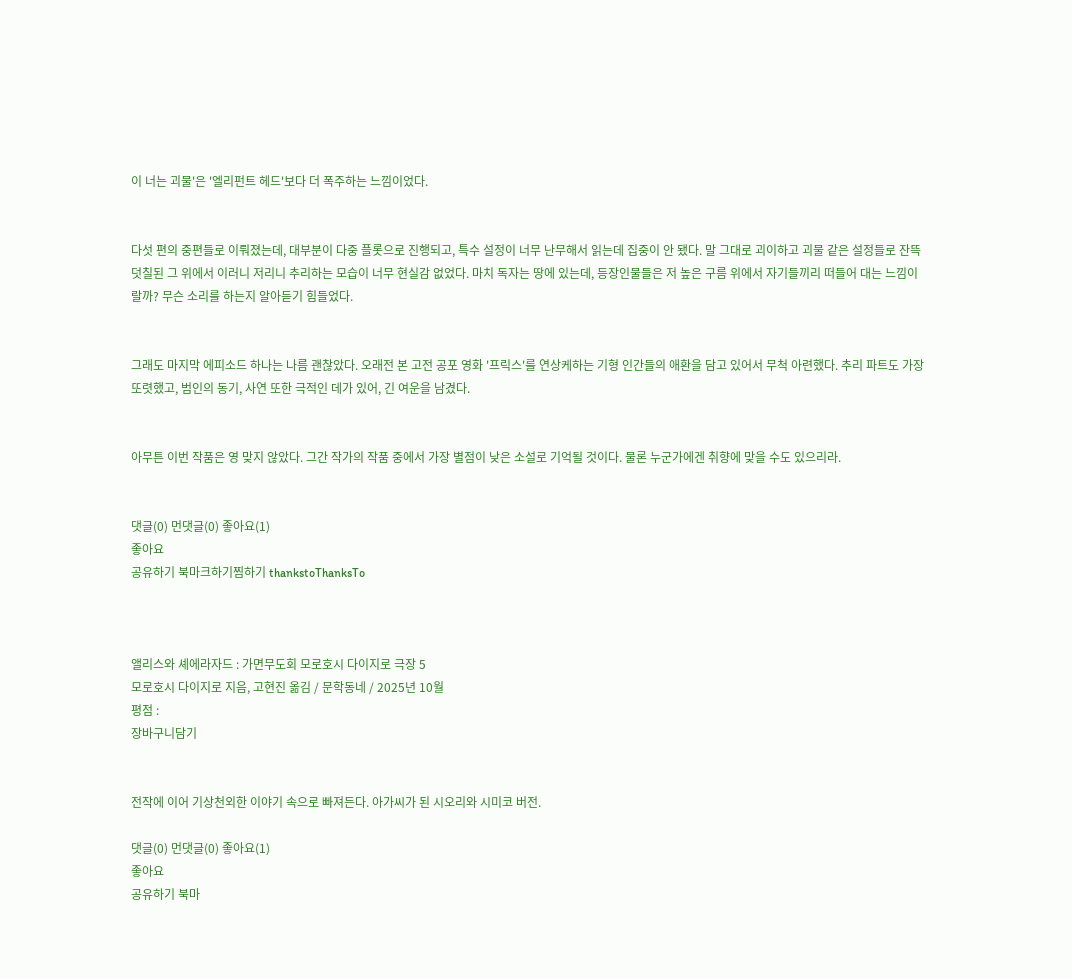이 너는 괴물'은 '엘리펀트 헤드'보다 더 폭주하는 느낌이었다.


다섯 편의 중편들로 이뤄졌는데, 대부분이 다중 플롯으로 진행되고, 특수 설정이 너무 난무해서 읽는데 집중이 안 됐다. 말 그대로 괴이하고 괴물 같은 설정들로 잔뜩 덧칠된 그 위에서 이러니 저리니 추리하는 모습이 너무 현실감 없었다. 마치 독자는 땅에 있는데, 등장인물들은 저 높은 구름 위에서 자기들끼리 떠들어 대는 느낌이랄까? 무슨 소리를 하는지 알아듣기 힘들었다.


그래도 마지막 에피소드 하나는 나름 괜찮았다. 오래전 본 고전 공포 영화 '프릭스'를 연상케하는 기형 인간들의 애환을 담고 있어서 무척 아련했다. 추리 파트도 가장 또렷했고, 범인의 동기, 사연 또한 극적인 데가 있어, 긴 여운을 남겼다.


아무튼 이번 작품은 영 맞지 않았다. 그간 작가의 작품 중에서 가장 별점이 낮은 소설로 기억될 것이다. 물론 누군가에겐 취향에 맞을 수도 있으리라.


댓글(0) 먼댓글(0) 좋아요(1)
좋아요
공유하기 북마크하기찜하기 thankstoThanksTo



앨리스와 셰에라자드 : 가면무도회 모로호시 다이지로 극장 5
모로호시 다이지로 지음, 고현진 옮김 / 문학동네 / 2025년 10월
평점 :
장바구니담기


전작에 이어 기상천외한 이야기 속으로 빠져든다. 아가씨가 된 시오리와 시미코 버전.

댓글(0) 먼댓글(0) 좋아요(1)
좋아요
공유하기 북마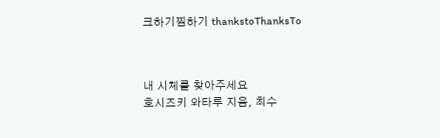크하기찜하기 thankstoThanksTo



내 시체를 찾아주세요
호시즈키 와타루 지음, 최수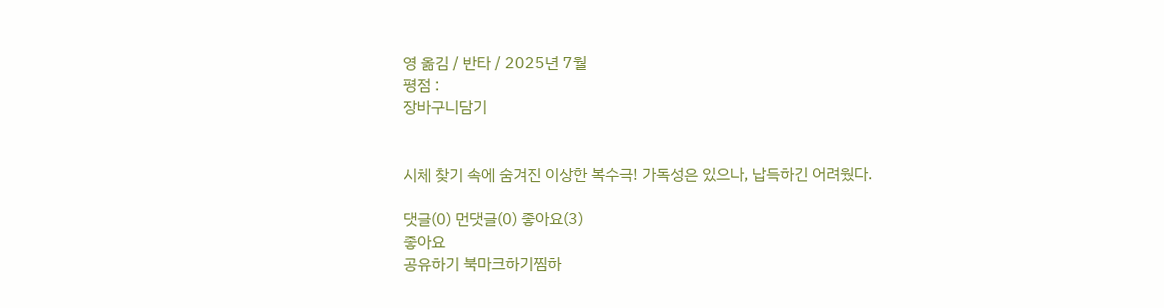영 옮김 / 반타 / 2025년 7월
평점 :
장바구니담기


시체 찾기 속에 숨겨진 이상한 복수극! 가독성은 있으나, 납득하긴 어려웠다.

댓글(0) 먼댓글(0) 좋아요(3)
좋아요
공유하기 북마크하기찜하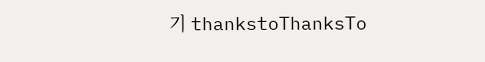기 thankstoThanksTo